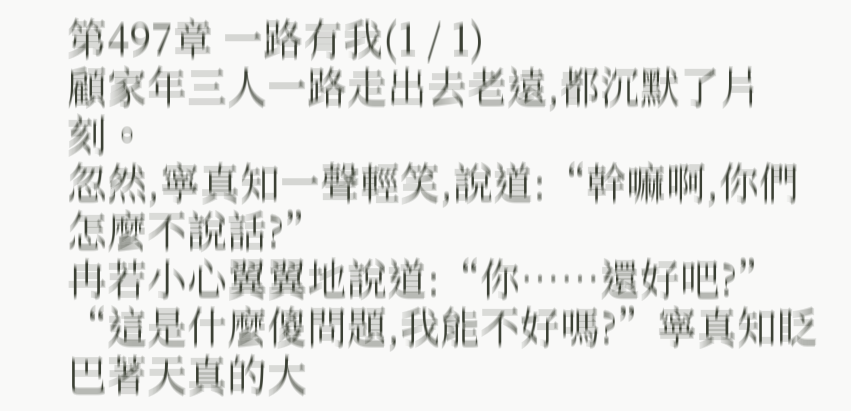第497章 一路有我(1 / 1)
顧家年三人一路走出去老遠,都沉默了片刻。
忽然,寧真知一聲輕笑,說道:“幹嘛啊,你們怎麼不說話?”
冉若小心翼翼地說道:“你……還好吧?”
“這是什麼傻問題,我能不好嗎?”寧真知眨巴著天真的大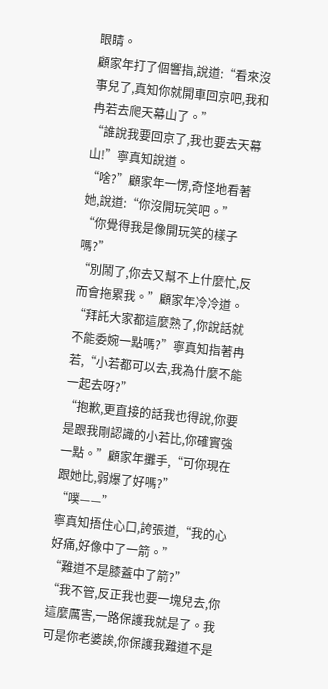眼睛。
顧家年打了個響指,說道:“看來沒事兒了,真知你就開車回京吧,我和冉若去爬天幕山了。”
“誰說我要回京了,我也要去天幕山!”寧真知說道。
“啥?”顧家年一愣,奇怪地看著她,說道:“你沒開玩笑吧。”
“你覺得我是像開玩笑的樣子嗎?”
“別鬧了,你去又幫不上什麼忙,反而會拖累我。”顧家年冷冷道。
“拜託大家都這麼熟了,你說話就不能委婉一點嗎?”寧真知指著冉若,“小若都可以去,我為什麼不能一起去呀?”
“抱歉,更直接的話我也得說,你要是跟我剛認識的小若比,你確實強一點。”顧家年攤手,“可你現在跟她比,弱爆了好嗎?”
“噗——”
寧真知捂住心口,誇張道,“我的心好痛,好像中了一箭。”
“難道不是膝蓋中了箭?”
“我不管,反正我也要一塊兒去,你這麼厲害,一路保護我就是了。我可是你老婆誒,你保護我難道不是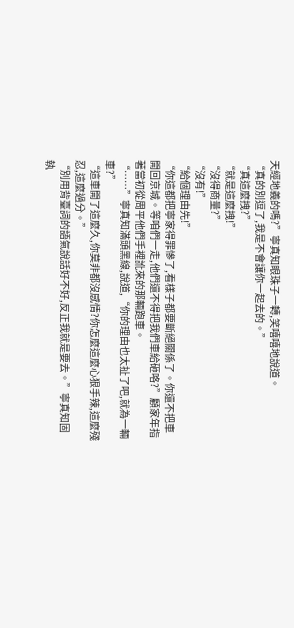天經地義的嗎?”寧真知眼珠子一轉,笑嘻嘻地說道。
“真的別逗了,我是不會讓你一起去的。”
“真這麼拽?”
“就是這麼拽!”
“沒得商量?”
“沒有!”
“給個理由先!”
“你這都把寧家得罪慘了,看樣子都要斷絕關係了。你還不把車開回京城。等咱們一走,他們還不得把我們車給砸咯?”顧家年指著當初從周平他們手裡訛來的那輛跑車。
“……”寧真知滿頭黑線,說道,“你的理由也太扯了吧,就為一輛車?”
“這車開了這麼久,你莫非都沒感情?你怎麼這麼心狠手辣,這麼殘忍,這麼過分。”
“別用背臺詞的語氣說話好不好,反正我就是要去。”寧真知固執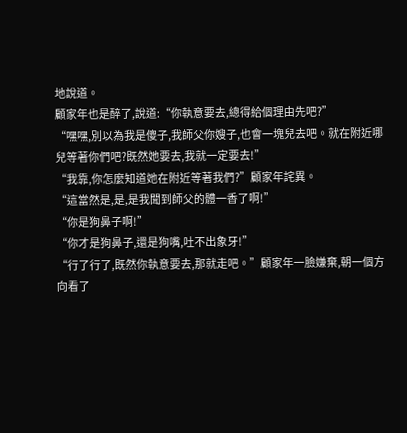地說道。
顧家年也是醉了,說道:“你執意要去,總得給個理由先吧?”
“嘿嘿,別以為我是傻子,我師父你嫂子,也會一塊兒去吧。就在附近哪兒等著你們吧?既然她要去,我就一定要去!”
“我靠,你怎麼知道她在附近等著我們?”顧家年詫異。
“這當然是,是,是我聞到師父的體一香了啊!”
“你是狗鼻子啊!”
“你才是狗鼻子,還是狗嘴,吐不出象牙!”
“行了行了,既然你執意要去,那就走吧。”顧家年一臉嫌棄,朝一個方向看了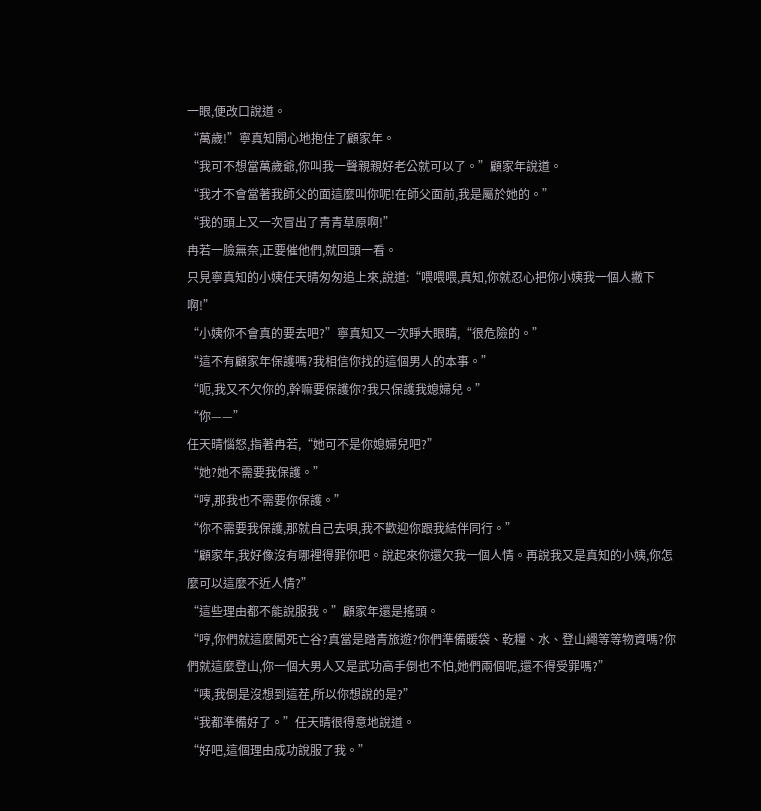一眼,便改口說道。
“萬歲!”寧真知開心地抱住了顧家年。
“我可不想當萬歲爺,你叫我一聲親親好老公就可以了。”顧家年說道。
“我才不會當著我師父的面這麼叫你呢!在師父面前,我是屬於她的。”
“我的頭上又一次冒出了青青草原啊!”
冉若一臉無奈,正要催他們,就回頭一看。
只見寧真知的小姨任天晴匆匆追上來,說道:“喂喂喂,真知,你就忍心把你小姨我一個人撇下啊!”
“小姨你不會真的要去吧?”寧真知又一次睜大眼睛,“很危險的。”
“這不有顧家年保護嗎?我相信你找的這個男人的本事。”
“呃,我又不欠你的,幹嘛要保護你?我只保護我媳婦兒。”
“你——”
任天晴惱怒,指著冉若,“她可不是你媳婦兒吧?”
“她?她不需要我保護。”
“哼,那我也不需要你保護。”
“你不需要我保護,那就自己去唄,我不歡迎你跟我結伴同行。”
“顧家年,我好像沒有哪裡得罪你吧。說起來你還欠我一個人情。再說我又是真知的小姨,你怎麼可以這麼不近人情?”
“這些理由都不能說服我。”顧家年還是搖頭。
“哼,你們就這麼闖死亡谷?真當是踏青旅遊?你們準備暖袋、乾糧、水、登山繩等等物資嗎?你們就這麼登山,你一個大男人又是武功高手倒也不怕,她們兩個呢,還不得受罪嗎?”
“咦,我倒是沒想到這茬,所以你想說的是?”
“我都準備好了。”任天晴很得意地說道。
“好吧,這個理由成功說服了我。”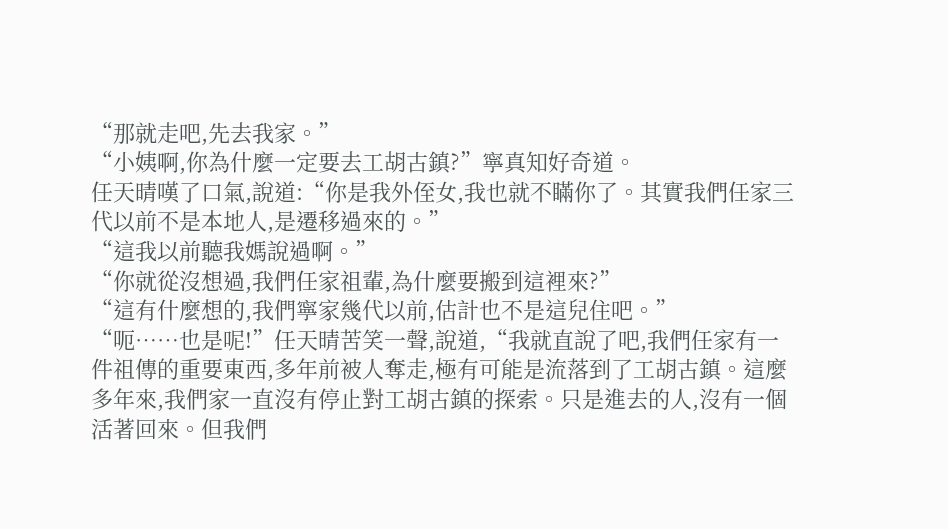“那就走吧,先去我家。”
“小姨啊,你為什麼一定要去工胡古鎮?”寧真知好奇道。
任天晴嘆了口氣,說道:“你是我外侄女,我也就不瞞你了。其實我們任家三代以前不是本地人,是遷移過來的。”
“這我以前聽我媽說過啊。”
“你就從沒想過,我們任家祖輩,為什麼要搬到這裡來?”
“這有什麼想的,我們寧家幾代以前,估計也不是這兒住吧。”
“呃……也是呢!”任天晴苦笑一聲,說道,“我就直說了吧,我們任家有一件祖傳的重要東西,多年前被人奪走,極有可能是流落到了工胡古鎮。這麼多年來,我們家一直沒有停止對工胡古鎮的探索。只是進去的人,沒有一個活著回來。但我們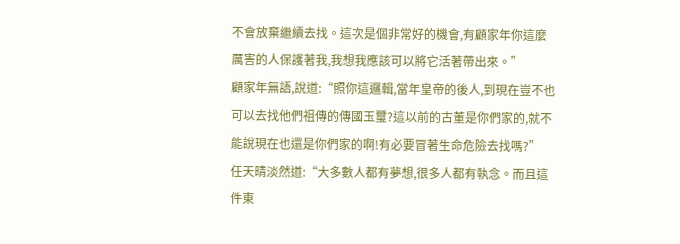不會放棄繼續去找。這次是個非常好的機會,有顧家年你這麼厲害的人保護著我,我想我應該可以將它活著帶出來。”
顧家年無語,說道:“照你這邏輯,當年皇帝的後人,到現在豈不也可以去找他們祖傳的傳國玉璽?這以前的古董是你們家的,就不能說現在也還是你們家的啊!有必要冒著生命危險去找嗎?”
任天晴淡然道:“大多數人都有夢想,很多人都有執念。而且這件東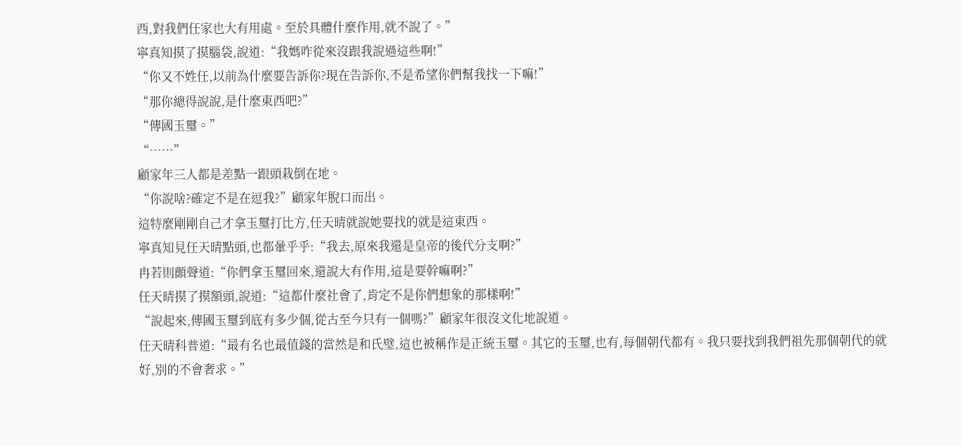西,對我們任家也大有用處。至於具體什麼作用,就不說了。”
寧真知摸了摸腦袋,說道:“我媽咋從來沒跟我說過這些啊!”
“你又不姓任,以前為什麼要告訴你?現在告訴你,不是希望你們幫我找一下嘛!”
“那你總得說說,是什麼東西吧?”
“傳國玉璽。”
“……”
顧家年三人都是差點一跟頭栽倒在地。
“你說啥?確定不是在逗我?”顧家年脫口而出。
這特麼剛剛自己才拿玉璽打比方,任天晴就說她要找的就是這東西。
寧真知見任天晴點頭,也都暈乎乎:“我去,原來我還是皇帝的後代分支啊?”
冉若則顫聲道:“你們拿玉璽回來,還說大有作用,這是要幹嘛啊?”
任天晴摸了摸額頭,說道:“這都什麼社會了,肯定不是你們想象的那樣啊!”
“說起來,傳國玉璽到底有多少個,從古至今只有一個嗎?”顧家年很沒文化地說道。
任天晴科普道:“最有名也最值錢的當然是和氏璧,這也被稱作是正統玉璽。其它的玉璽,也有,每個朝代都有。我只要找到我們祖先那個朝代的就好,別的不會奢求。”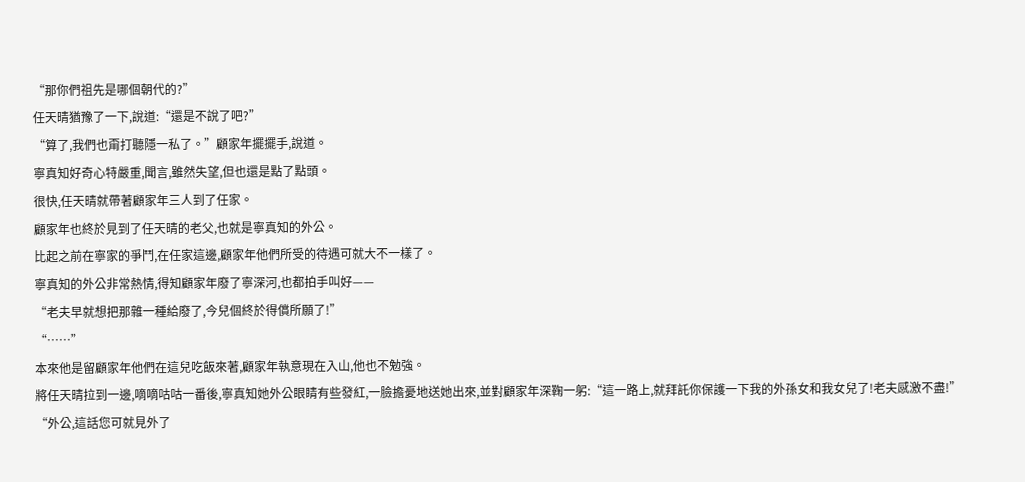“那你們祖先是哪個朝代的?”
任天晴猶豫了一下,說道:“還是不說了吧?”
“算了,我們也甭打聽隱一私了。”顧家年擺擺手,說道。
寧真知好奇心特嚴重,聞言,雖然失望,但也還是點了點頭。
很快,任天晴就帶著顧家年三人到了任家。
顧家年也終於見到了任天晴的老父,也就是寧真知的外公。
比起之前在寧家的爭鬥,在任家這邊,顧家年他們所受的待遇可就大不一樣了。
寧真知的外公非常熱情,得知顧家年廢了寧深河,也都拍手叫好——
“老夫早就想把那雜一種給廢了,今兒個終於得償所願了!”
“……”
本來他是留顧家年他們在這兒吃飯來著,顧家年執意現在入山,他也不勉強。
將任天晴拉到一邊,嘀嘀咕咕一番後,寧真知她外公眼睛有些發紅,一臉擔憂地送她出來,並對顧家年深鞠一躬:“這一路上,就拜託你保護一下我的外孫女和我女兒了!老夫感激不盡!”
“外公,這話您可就見外了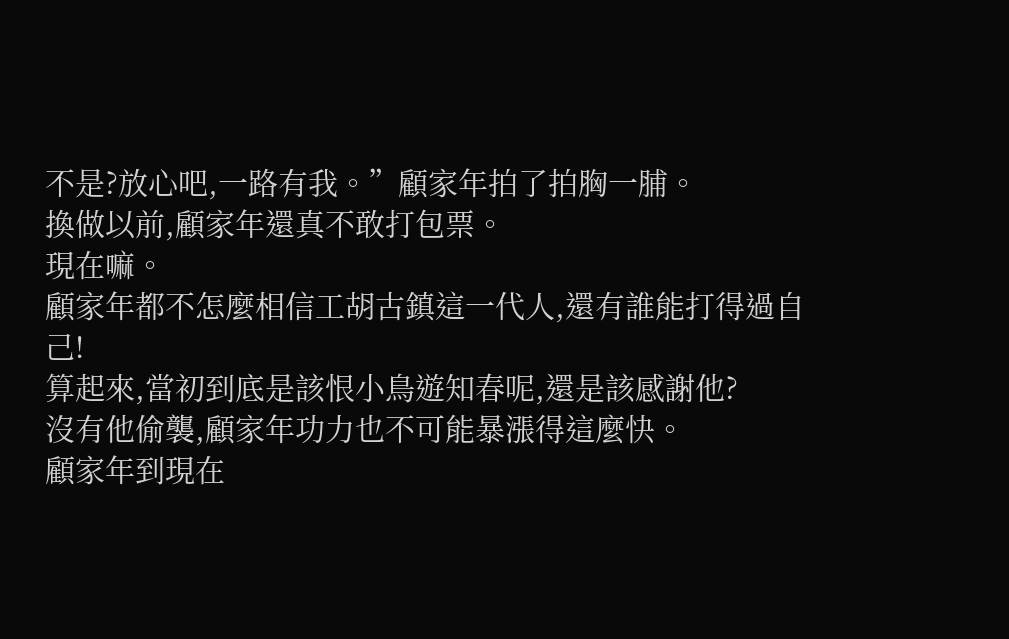不是?放心吧,一路有我。”顧家年拍了拍胸一脯。
換做以前,顧家年還真不敢打包票。
現在嘛。
顧家年都不怎麼相信工胡古鎮這一代人,還有誰能打得過自己!
算起來,當初到底是該恨小鳥遊知春呢,還是該感謝他?
沒有他偷襲,顧家年功力也不可能暴漲得這麼快。
顧家年到現在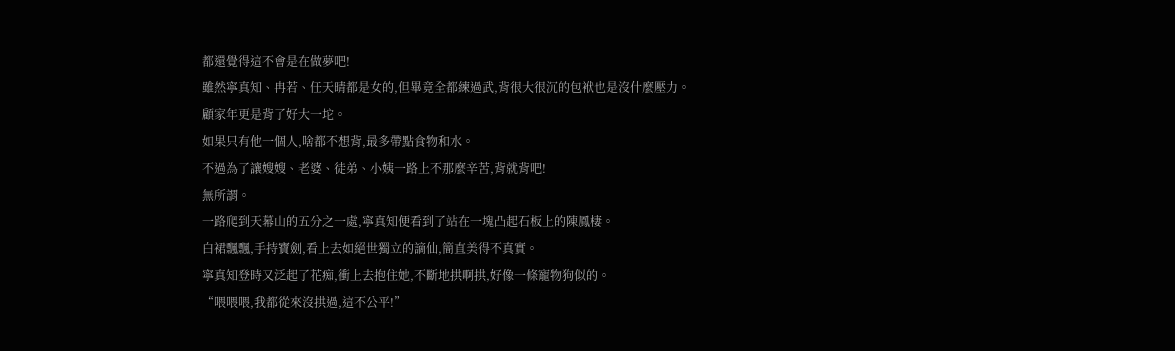都還覺得這不會是在做夢吧!
雖然寧真知、冉若、任天晴都是女的,但畢竟全都練過武,背很大很沉的包袱也是沒什麼壓力。
顧家年更是背了好大一坨。
如果只有他一個人,啥都不想背,最多帶點食物和水。
不過為了讓嫂嫂、老婆、徒弟、小姨一路上不那麼辛苦,背就背吧!
無所謂。
一路爬到天幕山的五分之一處,寧真知便看到了站在一塊凸起石板上的陳鳳棲。
白裙飄飄,手持寶劍,看上去如絕世獨立的謫仙,簡直美得不真實。
寧真知登時又泛起了花痴,衝上去抱住她,不斷地拱啊拱,好像一條寵物狗似的。
“喂喂喂,我都從來沒拱過,這不公平!”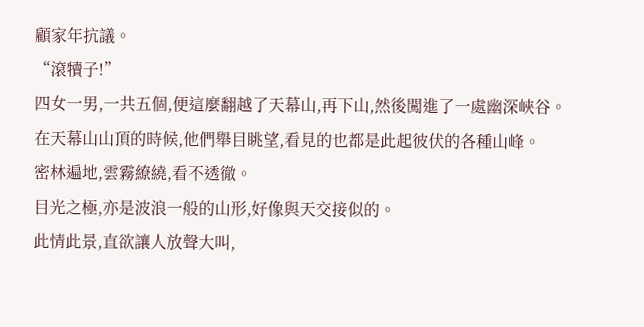顧家年抗議。
“滾犢子!”
四女一男,一共五個,便這麼翻越了天幕山,再下山,然後闖進了一處幽深峽谷。
在天幕山山頂的時候,他們舉目眺望,看見的也都是此起彼伏的各種山峰。
密林遍地,雲霧繚繞,看不透徹。
目光之極,亦是波浪一般的山形,好像與天交接似的。
此情此景,直欲讓人放聲大叫,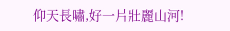仰天長嘯,好一片壯麗山河!